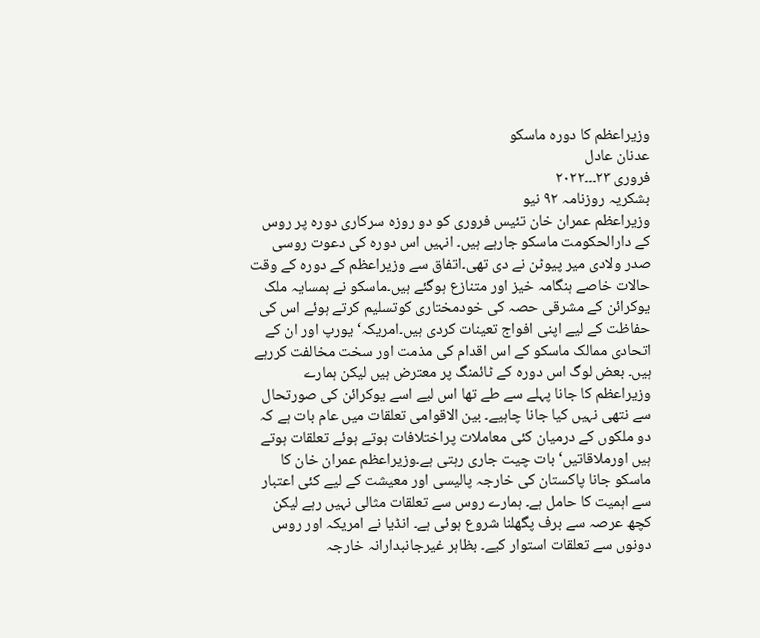وزیراعظم کا دورہ ماسکو
عدنان عادل
فروری ۲۳۔۔۔۲۰۲۲
بشکریہ روزنامہ ۹۲ نیو
وزیراعظم عمران خان تئیس فروری کو دو روزہ سرکاری دورہ پر روس کے دارالحکومت ماسکو جارہے ہیں۔ انہیں اس دورہ کی دعوت روسی صدر ولادی میر پیوٹن نے دی تھی۔اتفاق سے وزیراعظم کے دورہ کے وقت حالات خاصے ہنگامہ خیز اور متنازع ہوگئے ہیں۔ماسکو نے ہمسایہ ملک یوکرائن کے مشرقی حصہ کی خودمختاری کوتسلیم کرتے ہوئے اس کی حفاظت کے لیے اپنی افواج تعینات کردی ہیں۔امریکہ‘ یورپ اور ان کے اتحادی ممالک ماسکو کے اس اقدام کی مذمت اور سخت مخالفت کررہے ہیں۔ بعض لوگ اس دورہ کے ٹائمنگ پر معترض ہیں لیکن ہمارے وزیراعظم کا جانا پہلے سے طے تھا اس لیے اسے یوکرائن کی صورتحال سے نتھی نہیں کیا جانا چاہیے۔ بین الاقوامی تعلقات میں عام بات ہے کہ دو ملکوں کے درمیان کئی معاملات پراختلافات ہوتے ہوئے تعلقات ہوتے ہیں اورملاقاتیں‘ بات چیت جاری رہتی ہے۔وزیراعظم عمران خان کا ماسکو جانا پاکستان کی خارجہ پالیسی اور معیشت کے لیے کئی اعتبار سے اہمیت کا حامل ہے۔ ہمارے روس سے تعلقات مثالی نہیں رہے لیکن کچھ عرصہ سے برف پگھلنا شروع ہوئی ہے۔ انڈیا نے امریکہ اور روس دونوں سے تعلقات استوار کیے۔ بظاہر غیرجانبدارانہ خارجہ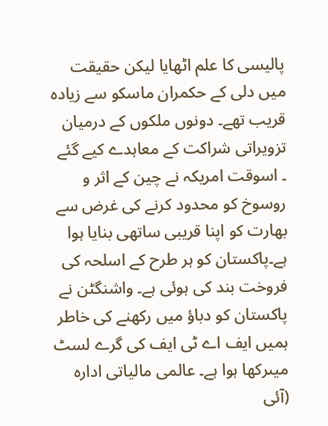پالیسی کا علم اٹھایا لیکن حقیقت میں دلی کے حکمران ماسکو سے زیادہ قریب تھے۔ دونوں ملکوں کے درمیان تزویراتی شراکت کے معاہدے کیے گئے ۔ اسوقت امریکہ نے چین کے اثر و روسوخ کو محدود کرنے کی غرض سے بھارت کو اپنا قریبی ساتھی بنایا ہوا ہے۔پاکستان کو ہر طرح کے اسلحہ کی فروخت بند کی ہوئی ہے۔ واشنگٹن نے پاکستان کو دباؤ میں رکھنے کی خاطر ہمیں ایف اے ٹی ایف کی گرے لسٹ میںرکھا ہوا ہے۔ عالمی مالیاتی ادارہ (آئی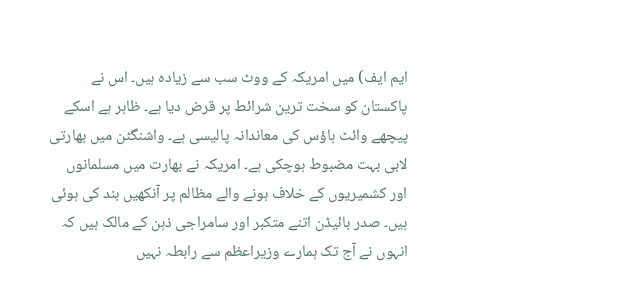ایم ایف) میں امریکہ کے ووٹ سب سے زیادہ ہیں۔ اس نے پاکستان کو سخت ترین شرائط پر قرض دیا ہے۔ ظاہر ہے اسکے پیچھے وائٹ ہاؤس کی معاندانہ پالیسی ہے۔ واشنگٹن میں بھارتی لابی بہت مضبوط ہوچکی ہے۔ امریکہ نے بھارت میں مسلمانوں اور کشمیریوں کے خلاف ہونے والے مظالم پر آنکھیں بند کی ہوئی ہیں۔ صدر بائیڈن اتنے متکبر اور سامراجی ذہن کے مالک ہیں کہ انہوں نے آج تک ہمارے وزیراعظم سے رابطہ نہیں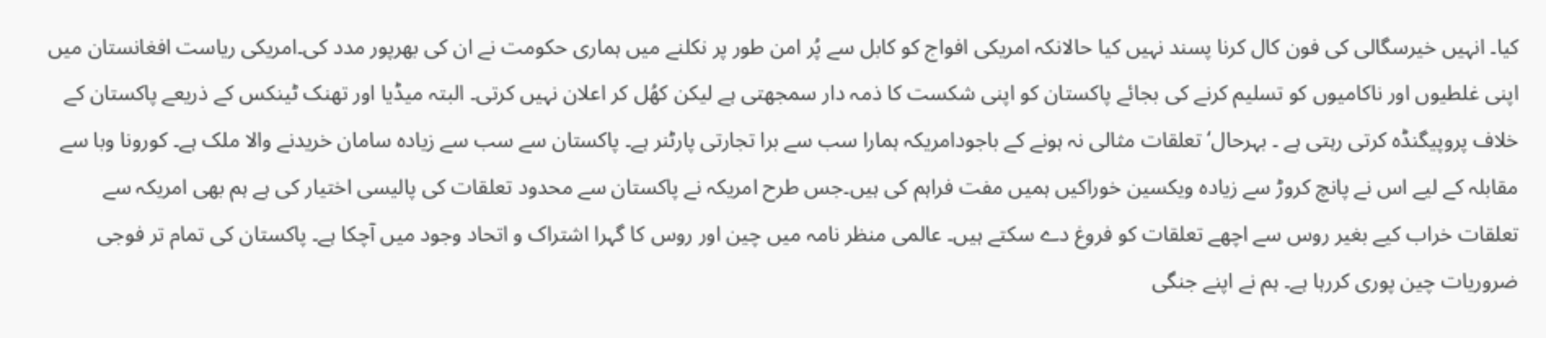کیا۔ انہیں خیرسگالی کی فون کال کرنا پسند نہیں کیا حالانکہ امریکی افواج کو کابل سے پُر امن طور پر نکلنے میں ہماری حکومت نے ان کی بھرپور مدد کی۔امریکی ریاست افغانستان میں اپنی غلطیوں اور ناکامیوں کو تسلیم کرنے کی بجائے پاکستان کو اپنی شکست کا ذمہ دار سمجھتی ہے لیکن کھُل کر اعلان نہیں کرتی۔ البتہ میڈیا اور تھنک ٹینکس کے ذریعے پاکستان کے خلاف پروپیگنڈہ کرتی رہتی ہے ۔ بہرحال‘ تعلقات مثالی نہ ہونے کے باجودامریکہ ہمارا سب سے برا تجارتی پارٹنر ہے۔ پاکستان سے سب سے زیادہ سامان خریدنے والا ملک ہے۔ کورونا وبا سے مقابلہ کے لیے اس نے پانچ کروڑ سے زیادہ ویکسین خوراکیں ہمیں مفت فراہم کی ہیں۔جس طرح امریکہ نے پاکستان سے محدود تعلقات کی پالیسی اختیار کی ہے ہم بھی امریکہ سے تعلقات خراب کیے بغیر روس سے اچھے تعلقات کو فروغ دے سکتے ہیں۔ عالمی منظر نامہ میں چین اور روس کا گہرا اشتراک و اتحاد وجود میں آچکا ہے۔ پاکستان کی تمام تر فوجی ضروریات چین پوری کررہا ہے۔ ہم نے اپنے جنگی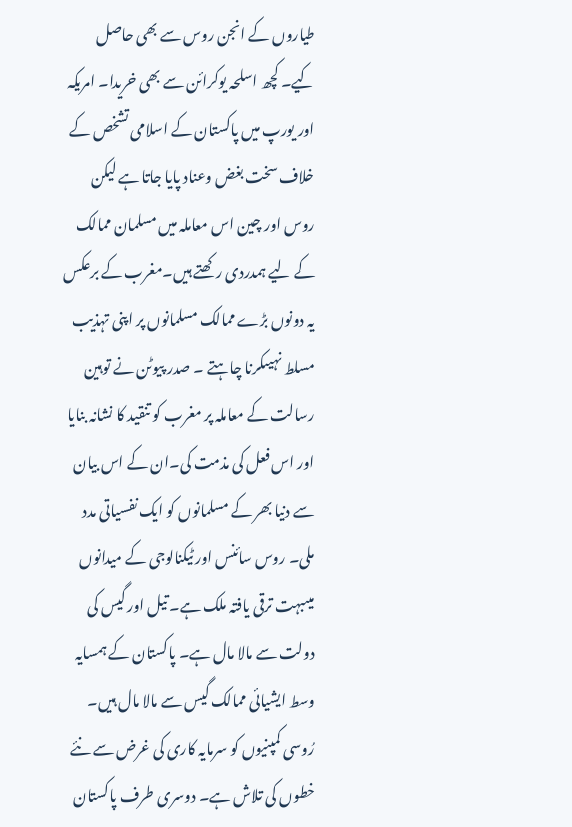طیاروں کے انجن روس سے بھی حاصل کیے۔ کچھ اسلحہ یوکرائن سے بھی خریدا۔ امریکہ اور یورپ میں پاکستان کے اسلامی تشخص کے خلاف سخت بغض وعناد پایا جاتا ہے لیکن روس اور چین اس معاملہ میں مسلمان ممالک کے لیے ہمدردی رکھتے ہیں۔مغرب کے برعکس یہ دونوں بڑے ممالک مسلمانوں پر اپنی تہذیب مسلط نہیںکرنا چاہتے ۔ صدر پیوٹن نے توہین رسالت کے معاملہ پر مغرب کو تنقید کا نشانہ بنایا اور اس فعل کی مذمت کی۔ان کے اس بیان سے دنیا بھر کے مسلمانوں کو ایک نفسیاتی مدد ملی۔ روس سائنس اور ٹیکنالوجی کے میدانوں میںبہت ترقی یافتہ ملک ہے۔ تیل اور گیس کی دولت سے مالا مال ہے۔ پاکستان کے ہمسایہ وسط ایشیائی ممالک گیس سے مالا مال ہیں۔ رُوسی کمپنیوں کو سرمایہ کاری کی غرض سے نئے خطوں کی تلاش ہے۔ دوسری طرف پاکستان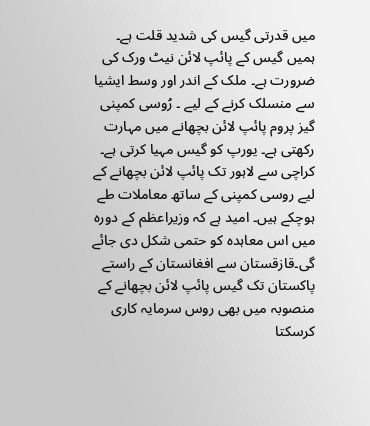میں قدرتی گیس کی شدید قلت ہے۔ ہمیں گیس کے پائپ لائن نیٹ ورک کی ضرورت ہے۔ ملک کے اندر اور وسط ایشیا سے منسلک کرنے کے لیے ۔ رُوسی کمپنی گیز پروم پائپ لائن بچھانے میں مہارت رکھتی ہے۔ یورپ کو گیس مہیا کرتی ہے۔ کراچی سے لاہور تک پائپ لائن بچھانے کے لیے روسی کمپنی کے ساتھ معاملات طے ہوچکے ہیں۔ امید ہے کہ وزیراعظم کے دورہ میں اس معاہدہ کو حتمی شکل دی جائے گی۔قازقستان سے افغانستان کے راستے پاکستان تک گیس پائپ لائن بچھانے کے منصوبہ میں بھی روس سرمایہ کاری کرسکتا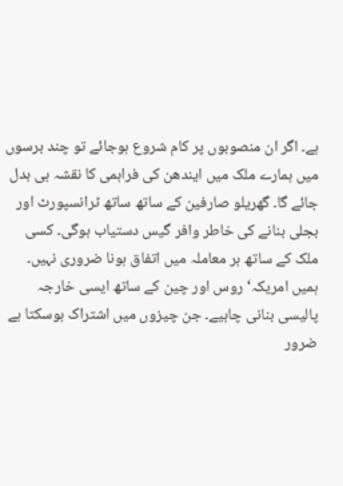ہے۔ اگر ان منصوبوں پر کام شروع ہوجائے تو چند برسوں میں ہمارے ملک میں ایندھن کی فراہمی کا نقشہ ہی بدل جائے گا۔ گھریلو صارفین کے ساتھ ساتھ ٹرانسپورٹ اور بجلی بنانے کی خاطر وافر گیس دستیاب ہوگی۔ کسی ملک کے ساتھ ہر معاملہ میں اتفاق ہونا ضروری نہیں۔ ہمیں امریکہ‘ روس اور چین کے ساتھ ایسی خارجہ پالیسی بنانی چاہیے۔ جن چیزوں میں اشتراک ہوسکتا ہے ضرور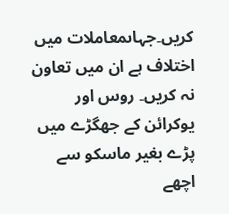کریں۔جہاںمعاملات میں اختلاف ہے ان میں تعاون نہ کریں۔ روس اور یوکرائن کے جھگڑے میں پڑے بغیر ماسکو سے اچھے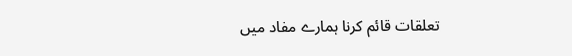تعلقات قائم کرنا ہمارے مفاد میں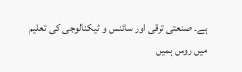ہے۔ صنعتی ترقی اور سائنس و ٹیکنالوجی کی تعلیم میں روس ہمیں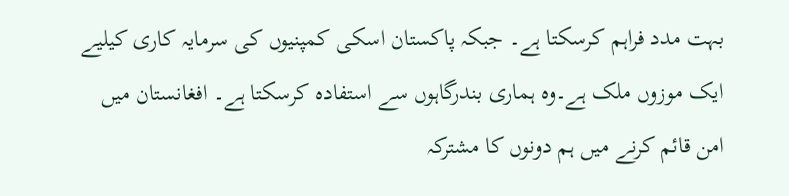بہت مدد فراہم کرسکتا ہے۔ جبکہ پاکستان اسکی کمپنیوں کی سرمایہ کاری کیلیے ایک موزوں ملک ہے۔وہ ہماری بندرگاہوں سے استفادہ کرسکتا ہے۔ افغانستان میں امن قائم کرنے میں ہم دونوں کا مشترکہ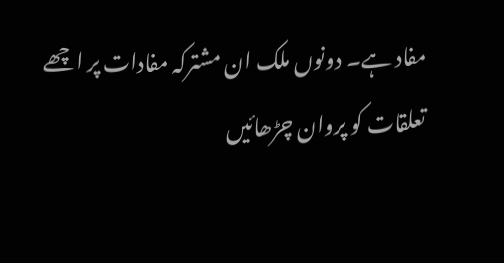مفاد ہے۔ دونوں ملک ان مشترکہ مفادات پر اچھے تعلقات کو پروان چڑھائیں